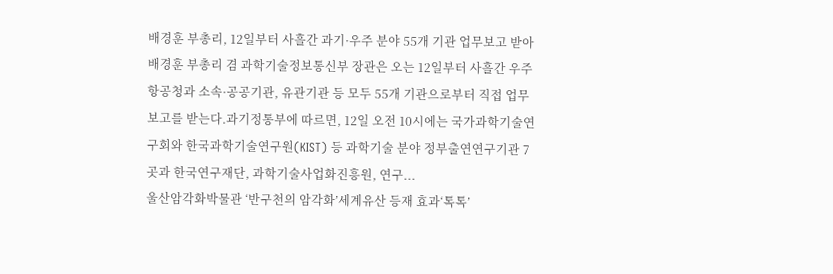배경훈 부총리, 12일부터 사흘간 과기·우주 분야 55개 기관 업무보고 받아
배경훈 부총리 겸 과학기술정보통신부 장관은 오는 12일부터 사흘간 우주항공청과 소속·공공기관, 유관기관 등 모두 55개 기관으로부터 직접 업무보고를 받는다.과기정통부에 따르면, 12일 오전 10시에는 국가과학기술연구회와 한국과학기술연구원(KIST) 등 과학기술 분야 정부출연연구기관 7곳과 한국연구재단, 과학기술사업화진흥원, 연구...
울산암각화박물관 ‘반구천의 암각화’세계유산 등재 효과‘톡톡’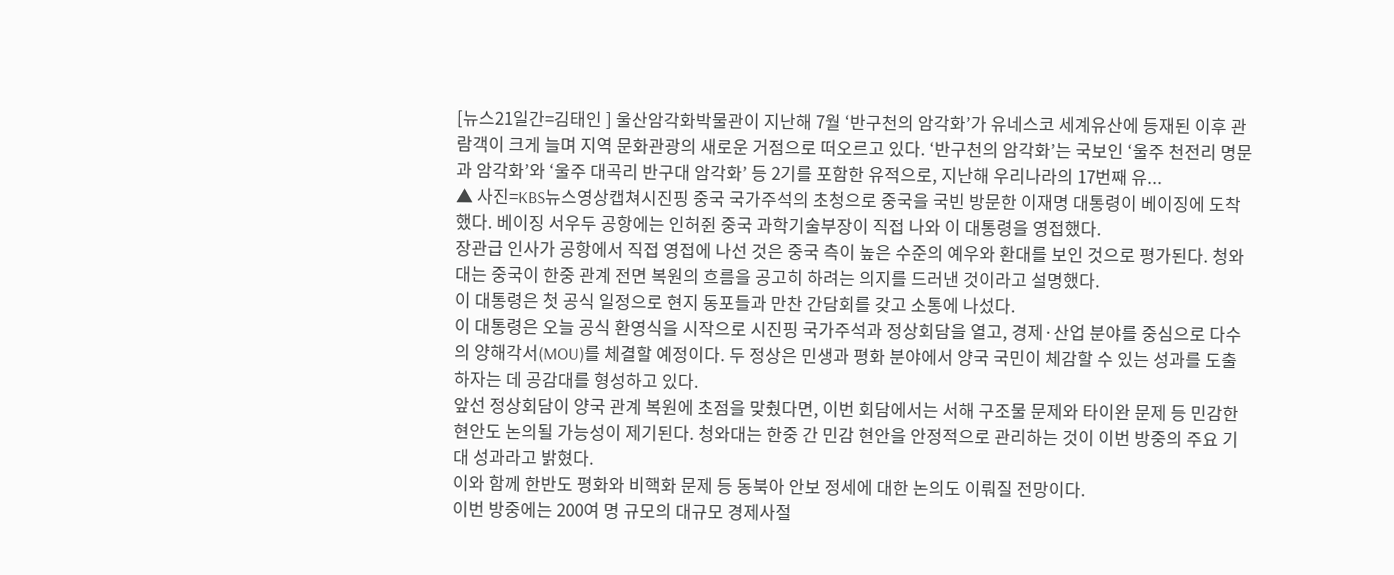[뉴스21일간=김태인 ] 울산암각화박물관이 지난해 7월 ‘반구천의 암각화’가 유네스코 세계유산에 등재된 이후 관람객이 크게 늘며 지역 문화관광의 새로운 거점으로 떠오르고 있다. ‘반구천의 암각화’는 국보인 ‘울주 천전리 명문과 암각화’와 ‘울주 대곡리 반구대 암각화’ 등 2기를 포함한 유적으로, 지난해 우리나라의 17번째 유...
▲ 사진=KBS뉴스영상캡쳐시진핑 중국 국가주석의 초청으로 중국을 국빈 방문한 이재명 대통령이 베이징에 도착했다. 베이징 서우두 공항에는 인허쥔 중국 과학기술부장이 직접 나와 이 대통령을 영접했다.
장관급 인사가 공항에서 직접 영접에 나선 것은 중국 측이 높은 수준의 예우와 환대를 보인 것으로 평가된다. 청와대는 중국이 한중 관계 전면 복원의 흐름을 공고히 하려는 의지를 드러낸 것이라고 설명했다.
이 대통령은 첫 공식 일정으로 현지 동포들과 만찬 간담회를 갖고 소통에 나섰다.
이 대통령은 오늘 공식 환영식을 시작으로 시진핑 국가주석과 정상회담을 열고, 경제·산업 분야를 중심으로 다수의 양해각서(MOU)를 체결할 예정이다. 두 정상은 민생과 평화 분야에서 양국 국민이 체감할 수 있는 성과를 도출하자는 데 공감대를 형성하고 있다.
앞선 정상회담이 양국 관계 복원에 초점을 맞췄다면, 이번 회담에서는 서해 구조물 문제와 타이완 문제 등 민감한 현안도 논의될 가능성이 제기된다. 청와대는 한중 간 민감 현안을 안정적으로 관리하는 것이 이번 방중의 주요 기대 성과라고 밝혔다.
이와 함께 한반도 평화와 비핵화 문제 등 동북아 안보 정세에 대한 논의도 이뤄질 전망이다.
이번 방중에는 200여 명 규모의 대규모 경제사절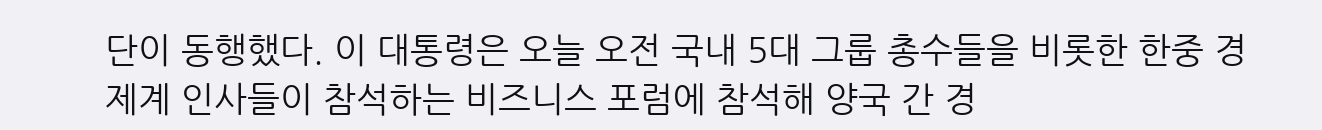단이 동행했다. 이 대통령은 오늘 오전 국내 5대 그룹 총수들을 비롯한 한중 경제계 인사들이 참석하는 비즈니스 포럼에 참석해 양국 간 경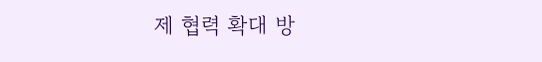제 협력 확대 방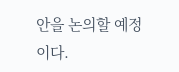안을 논의할 예정이다.